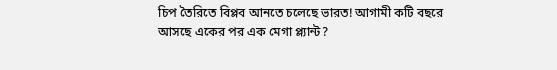চিপ তৈরিতে বিপ্লব আনতে চলেছে ভারত! আগামী কটি বছরে আসছে একের পর এক মেগা প্ল্যান্ট?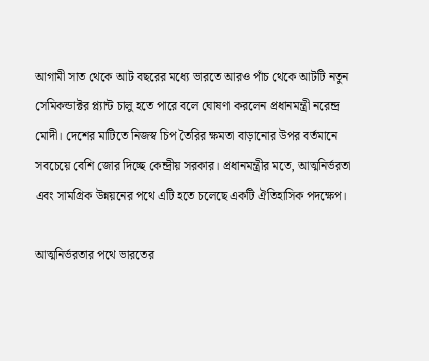আগামী সাত থেকে আট বছরের মধ্যে ভারতে আরও পাঁচ থেকে আটটি নতুন সেমিকন্ডাক্টর প্ল্যান্ট চালু হতে পারে বলে ঘোষণা করলেন প্রধানমন্ত্রী নরেন্দ্র মোদী। দেশের মাটিতে নিজস্ব চিপ তৈরির ক্ষমতা বাড়ানোর উপর বর্তমানে সবচেয়ে বেশি জোর দিচ্ছে কেন্দ্রীয় সরকার। প্রধানমন্ত্রীর মতে, আত্মনির্ভরতা এবং সামগ্রিক উন্নয়নের পথে এটি হতে চলেছে একটি ঐতিহাসিক পদক্ষেপ।

আত্মনির্ভরতার পথে ভারতের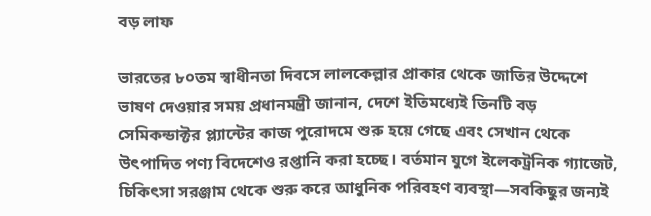বড় লাফ

ভারতের ৮০তম স্বাধীনতা দিবসে লালকেল্লার প্রাকার থেকে জাতির উদ্দেশে ভাষণ দেওয়ার সময় প্রধানমন্ত্রী জানান, দেশে ইতিমধ্যেই তিনটি বড় সেমিকন্ডাক্টর প্ল্যান্টের কাজ পুরোদমে শুরু হয়ে গেছে এবং সেখান থেকে উৎপাদিত পণ্য বিদেশেও রপ্তানি করা হচ্ছে। বর্তমান যুগে ইলেকট্রনিক গ্যাজেট, চিকিৎসা সরঞ্জাম থেকে শুরু করে আধুনিক পরিবহণ ব্যবস্থা—সবকিছুর জন্যই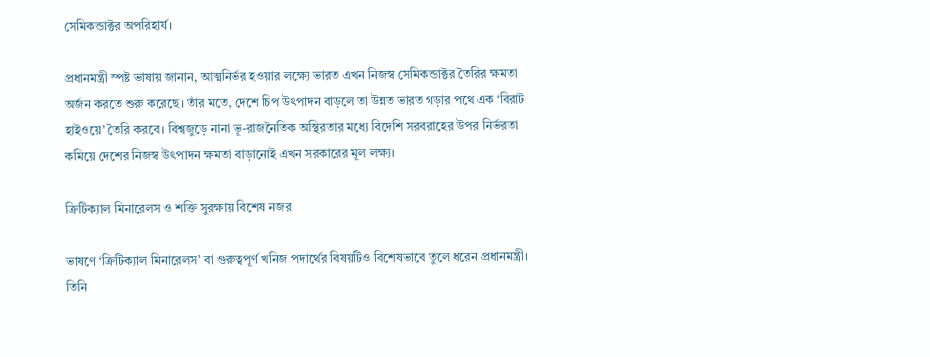সেমিকন্ডাক্টর অপরিহার্য।

প্রধানমন্ত্রী স্পষ্ট ভাষায় জানান, আত্মনির্ভর হওয়ার লক্ষ্যে ভারত এখন নিজস্ব সেমিকন্ডাক্টর তৈরির ক্ষমতা অর্জন করতে শুরু করেছে। তাঁর মতে, দেশে চিপ উৎপাদন বাড়লে তা উন্নত ভারত গড়ার পথে এক ‘বিরাট হাইওয়ে’ তৈরি করবে। বিশ্বজুড়ে নানা ভূ-রাজনৈতিক অস্থিরতার মধ্যে বিদেশি সরবরাহের উপর নির্ভরতা কমিয়ে দেশের নিজস্ব উৎপাদন ক্ষমতা বাড়ানোই এখন সরকারের মূল লক্ষ্য।

ক্রিটিক্যাল মিনারেলস ও শক্তি সুরক্ষায় বিশেষ নজর

ভাষণে ‘ক্রিটিক্যাল মিনারেলস’ বা গুরুত্বপূর্ণ খনিজ পদার্থের বিষয়টিও বিশেষভাবে তুলে ধরেন প্রধানমন্ত্রী। তিনি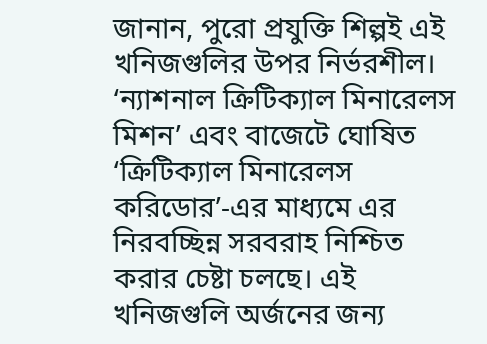জানান, পুরো প্রযুক্তি শিল্পই এই খনিজগুলির উপর নির্ভরশীল। ‘ন্যাশনাল ক্রিটিক্যাল মিনারেলস মিশন’ এবং বাজেটে ঘোষিত ‘ক্রিটিক্যাল মিনারেলস করিডোর’-এর মাধ্যমে এর নিরবচ্ছিন্ন সরবরাহ নিশ্চিত করার চেষ্টা চলছে। এই খনিজগুলি অর্জনের জন্য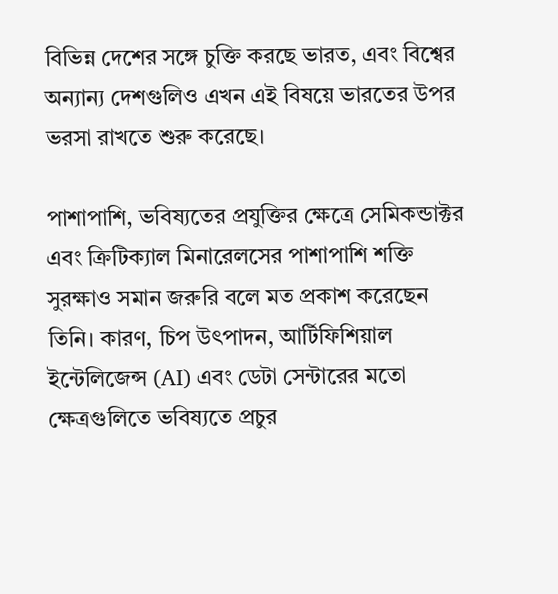বিভিন্ন দেশের সঙ্গে চুক্তি করছে ভারত, এবং বিশ্বের অন্যান্য দেশগুলিও এখন এই বিষয়ে ভারতের উপর ভরসা রাখতে শুরু করেছে।

পাশাপাশি, ভবিষ্যতের প্রযুক্তির ক্ষেত্রে সেমিকন্ডাক্টর এবং ক্রিটিক্যাল মিনারেলসের পাশাপাশি শক্তি সুরক্ষাও সমান জরুরি বলে মত প্রকাশ করেছেন তিনি। কারণ, চিপ উৎপাদন, আর্টিফিশিয়াল ইন্টেলিজেন্স (AI) এবং ডেটা সেন্টারের মতো ক্ষেত্রগুলিতে ভবিষ্যতে প্রচুর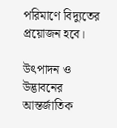পরিমাণে বিদ্যুতের প্রয়োজন হবে।

উৎপাদন ও উদ্ভাবনের আন্তর্জাতিক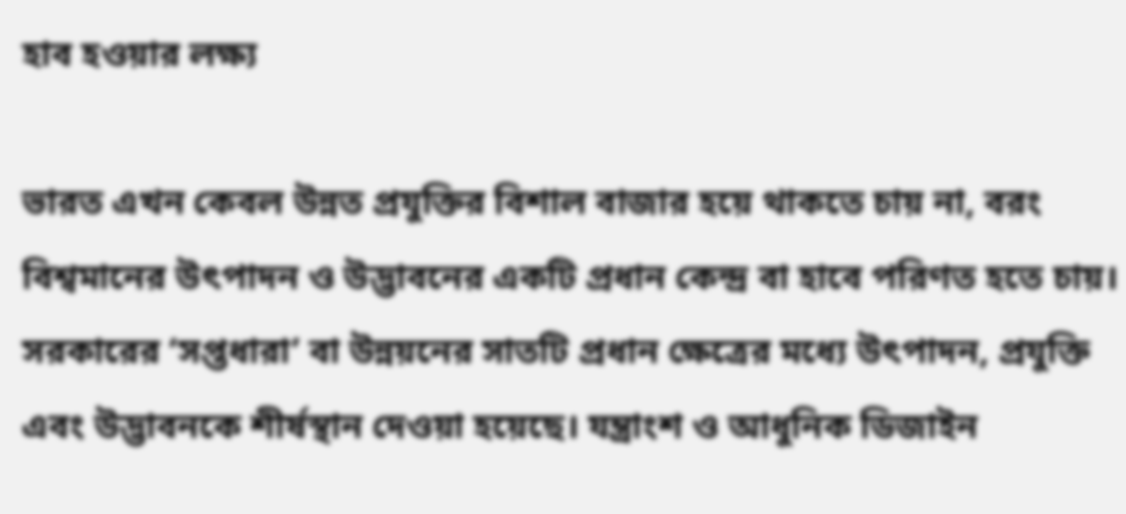হাব হওয়ার লক্ষ্য

ভারত এখন কেবল উন্নত প্রযুক্তির বিশাল বাজার হয়ে থাকতে চায় না, বরং বিশ্বমানের উৎপাদন ও উদ্ভাবনের একটি প্রধান কেন্দ্র বা হাবে পরিণত হতে চায়। সরকারের ‘সপ্তধারা’ বা উন্নয়নের সাতটি প্রধান ক্ষেত্রের মধ্যে উৎপাদন, প্রযুক্তি এবং উদ্ভাবনকে শীর্ষস্থান দেওয়া হয়েছে। যন্ত্রাংশ ও আধুনিক ডিজাইন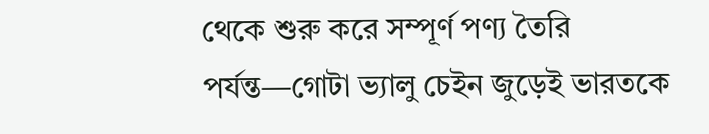থেকে শুরু করে সম্পূর্ণ পণ্য তৈরি পর্যন্ত—গোটা ভ্যালু চেইন জুড়েই ভারতকে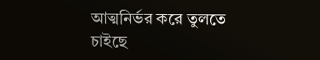আত্মনির্ভর করে তুলতে চাইছে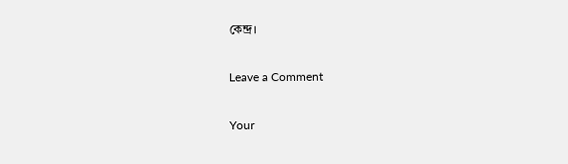কেন্দ্র।

Leave a Comment

Your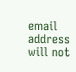email address will not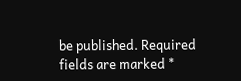be published. Required fields are marked *